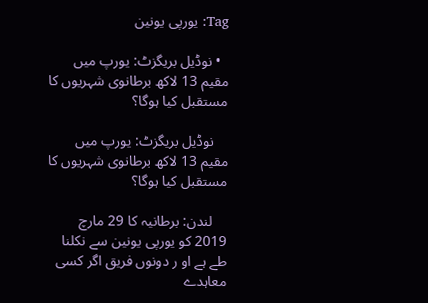Tag: یورپی یونین

  • نوڈیل بریگزٹ: یورپ میں مقیم 13 لاکھ برطانوی شہریوں کا مستقبل کیا ہوگا؟

    نوڈیل بریگزٹ: یورپ میں مقیم 13 لاکھ برطانوی شہریوں کا مستقبل کیا ہوگا؟

    لندن: برطانیہ کا 29 مارچ 2019 کو یورپی یونین سے نکلنا طے ہے او ر دونوں فریق اگر کسی معاہدے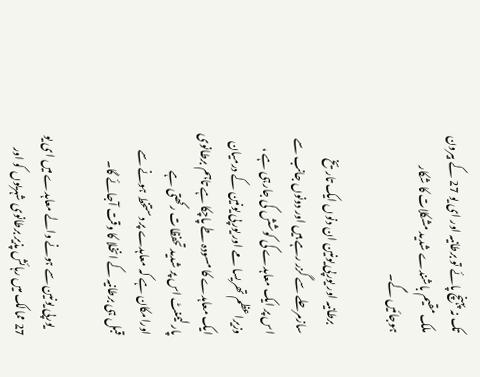تک نہ پہنچ پائے تو برطانیہ اور ای یو 27 کے بیرون ملک مقیم باشندے شدید مشکلات کا شکار ہوجائیں گے۔

    برطانیہ اور یورپی یونین ان دنوں ایک تاریخ سازمرحلے سے گزر رہے ہیں اور دونوں جانب سے اس پر ایک معاہدے کی کوشش کی جارہی ہے ، وزیراعظم تھریسا مے اور یورپی یونین کے درمیان ایک معاہدے کا مسودہ طے پاچکا ہے تاہم برطانوی پارلیمنٹ اس پر شدید تحفظات رکھتی ہے اورامکان ہے کہ معاہدے پر دستخط ہونے سے قبل ہی برطانیہ کے انخلا کا وقت آجائے گا۔

    یورپی یونین سے ہونے والے معاہدے میں ای یو 27 ممالک میں رہائش پذیر برطانوی شہریوں کو اور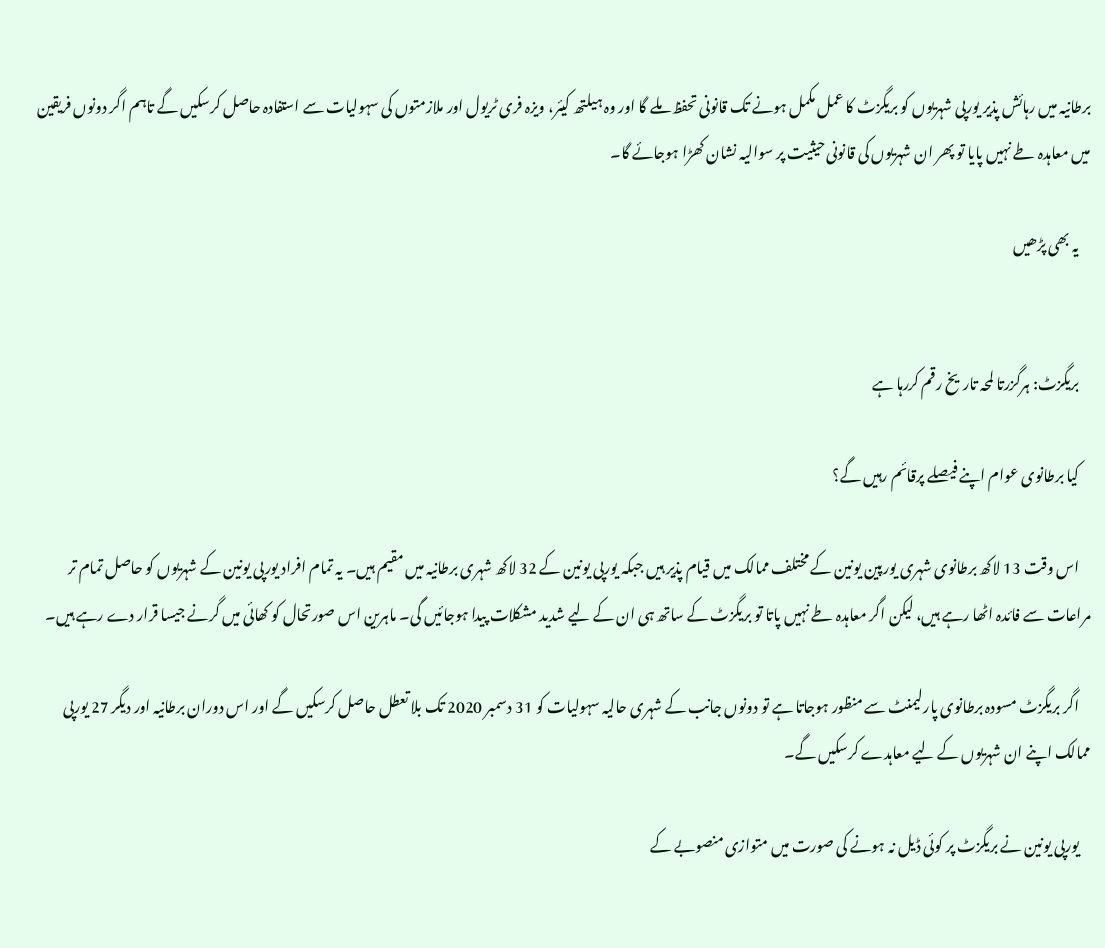برطانیہ میں رہائش پذیر یورپی شہریوں کو بریگزٹ کا عمل مکمل ہونے تک قانونی تحفظ ملے گا اور وہ ہیلتھ کیئر، ویزہ فری ٹریول اور ملازمتوں کی سہولیات سے استفادہ حاصل کرسکیں گے تاہم اگر دونوں فریقین میں معاہدہ طے نہیں پایا تو پھر ان شہریوں کی قانونی حیثیت پر سوالیہ نشان کھڑا ہوجائے گا۔

    یہ بھی پڑھیں


    بریگزٹ: ہرگزرتا لمحہ تاریخ رقم کررہا ہے

    کیا برطانوی عوام اپنے فیصلے پرقائم رہیں گے؟

    اس وقت 13 لاکھ برطانوی شہری یورپین یونین کے مختلف ممالک میں قیام پذیر ہیں جبکہ یورپی یونین کے 32 لاکھ شہری برطانیہ میں مقیم ہیں۔ یہ تمام افراد یورپی یونین کے شہریوں کو حاصل تمام تر مراعات سے فائدہ اٹھا رہے ہیں، لیکن اگر معاہدہ طے نہیں پاتا تو بریگزٹ کے ساتھ ہی ان کے لیے شدید مشکلات پیدا ہوجائیں گی۔ ماہرین اس صورتحال کو کھائی میں گرنے جیسا قرار دے رہے ہیں۔

    اگر بریگزٹ مسودہ برطانوی پارلیمنٹ سے منظور ہوجاتا ہے تو دونوں جانب کے شہری حالیہ سہولیات کو 31 دسمبر 2020 تک بلا تعطل حاصل کرسکیں گے اور اس دوران برطانیہ اور دیگر 27 یورپی ممالک اپنے ان شہریوں کے لیے معاہدے کرسکیں گے۔

    یورپی یونین نے بریگزٹ پر کوئی ڈیل نہ ہونے کی صورت میں متوازی منصوبے کے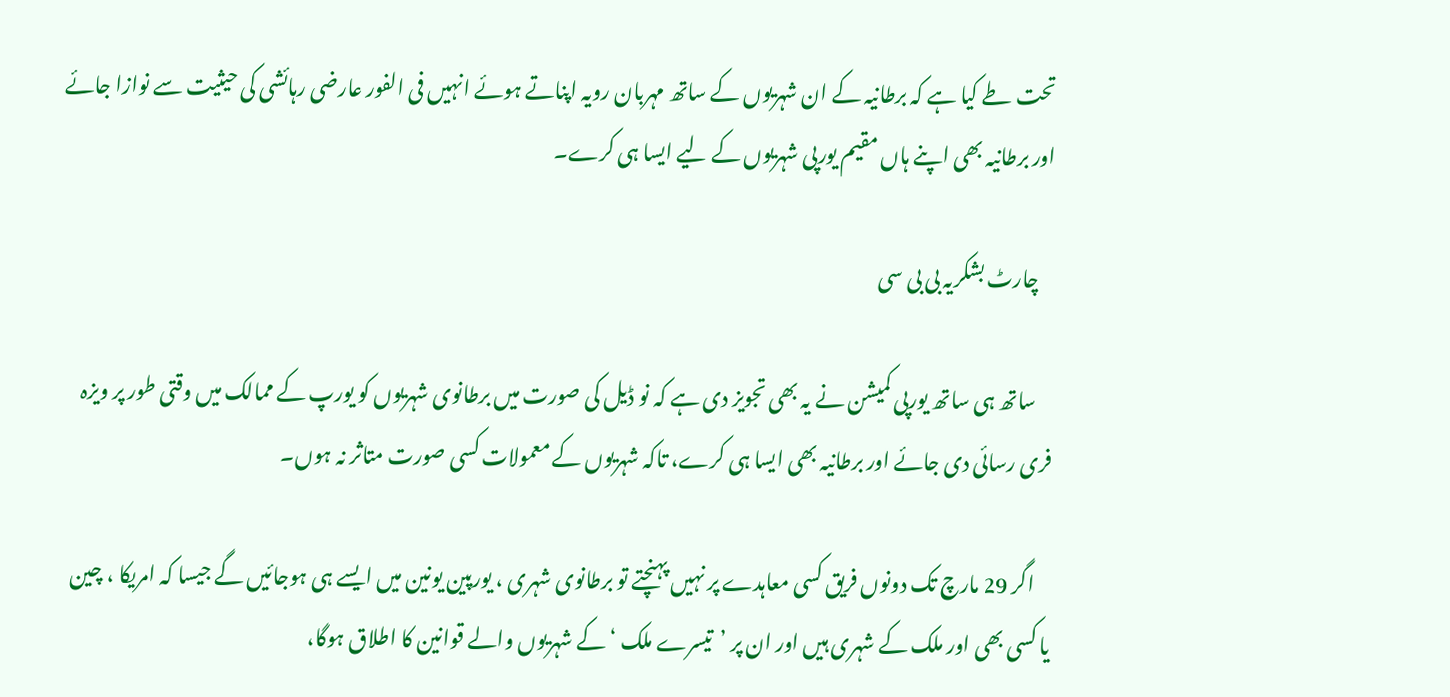تحت طے کیا ہے کہ برطانیہ کے ان شہریوں کے ساتھ مہربان رویہ اپناتے ہوئے انہیں فی الفور عارضی رہائشی کی حیثیت سے نوازا جائے اور برطانیہ بھی اپنے ہاں مقیم یورپی شہریوں کے لیے ایسا ہی کرے۔

    چارٹ بشکریہ بی بی سی

    ساتھ ہی ساتھ یورپی کمیشن نے یہ بھی تجویز دی ہے کہ نو ڈیل کی صورت میں برطانوی شہریوں کو یورپ کے ممالک میں وقتی طور پر ویزہ فری رسائی دی جائے اور برطانیہ بھی ایسا ہی کرے، تاکہ شہریوں کے معمولات کسی صورت متاثر نہ ہوں۔

    اگر 29 مارچ تک دونوں فریق کسی معاہدے پر نہیں پہنچتے تو برطانوی شہری ، یورپین یونین میں ایسے ہی ہوجائیں گے جیسا کہ امریکا ، چین یا کسی بھی اور ملک کے شہری ہیں اور ان پر ’تیسرے ملک ‘ کے شہریوں والے قوانین کا اطلاق ہوگا،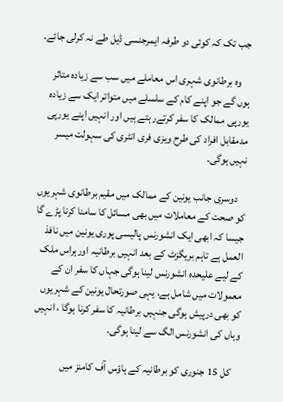جب تک کہ کوئی دو طرفہ ایمرجنسی ڈیل طے نہ کرلی جائے۔

    وہ برطانوی شہری اس معاملے میں سب سے زیادہ متاثر ہوں گے جو اپنے کام کے سلسلے میں متواتر ایک سے زیادہ یورپی ممالک کا سفر کرتےر ہتے ہیں اور انہیں اپنے یورپی مدمقابل افراد کی طرح ویزی فری انٹری کی سہولت میسر نہیں ہوگی۔

    دوسری جانب یونین کے ممالک میں مقیم برطانوی شہریوں کو صحت کے معاملات میں بھی مسائل کا سامنا کرنا پڑے گا جیسا کہ ابھی ایک انشورنس پالیسی پوری یونین میں نافذ العمل ہے تاہم بریگزٹ کے بعد انہیں برطانیہ اورہراس ملک کے لیے علیحدہ انشورنس لینا ہوگی جہاں کا سفر ان کے معمولات میں شامل ہے، یہی صورتحال یونین کے شہریوں کو بھی درپیش ہوگی جنہیں برطانیہ کا سفر کرنا ہوگا ، انہیں وہاں کی انشورنس الگ سے لینا ہوگی۔

    کل 15 جنوری کو برطانیہ کے ہاؤس آف کامنز میں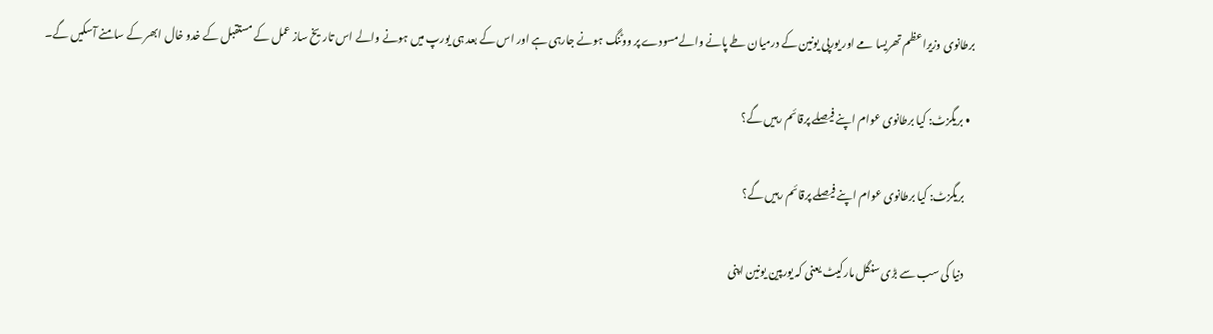برطانوی وزیراعظم تھریسا مے اور یورپی یونین کے درمیان طے پانے والےمسودے پر ووٹنگ ہونے جارہی ہے اور اس کے بعد ہی یورپ میں ہونے والے اس تاریخ ساز عمل کے مستقبل کے خدو خال ابھر کے سامنے آسکیں گے۔

  • بریگزٹ: کیا برطانوی عوام اپنے فیصلے پرقائم رہیں گے؟

    بریگزٹ: کیا برطانوی عوام اپنے فیصلے پرقائم رہیں گے؟

    دنیا کی سب سے بڑی سنگل مارکیٹ یعنی کہ یورپین یونین اپنی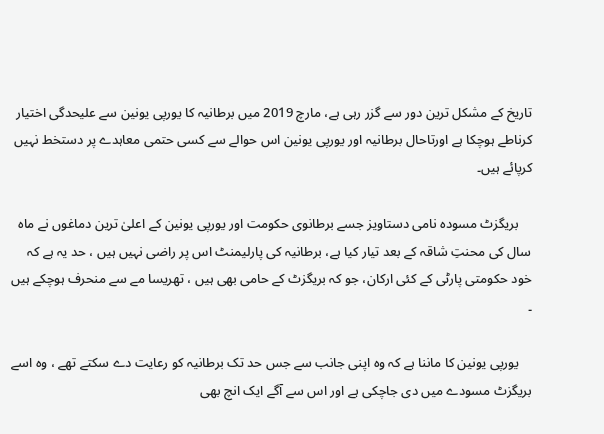تاریخ کے مشکل ترین دور سے گزر رہی ہے، مارچ 2019 میں برطانیہ کا یورپی یونین سے علیحدگی اختیار کرناطے ہوچکا ہے اورتاحال برطانیہ اور یورپی یونین اس حوالے سے کسی حتمی معاہدے پر دستخط نہیں کرپائے ہیں۔

    بریگزٹ مسودہ نامی دستاویز جسے برطانوی حکومت اور یورپی یونین کے اعلیٰ ترین دماغوں نے ماہ سال کی محنتِ شاقہ کے بعد تیار کیا ہے، برطانیہ کی پارلیمنٹ اس پر راضی نہیں ہیں ، حد یہ ہے کہ خود حکومتی پارٹی کے کئی ارکان، جو کہ بریگزٹ کے حامی بھی ہیں ، تھریسا مے سے منحرف ہوچکے ہیں ۔

    یورپی یونین کا ماننا ہے کہ وہ اپنی جانب سے جس حد تک برطانیہ کو رعایت دے سکتے تھے ، وہ اسے بریگزٹ مسودے میں دی جاچکی ہے اور اس سے آگے ایک انچ بھی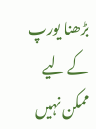بڑھنا یورپ کے لیے ممکن نہیں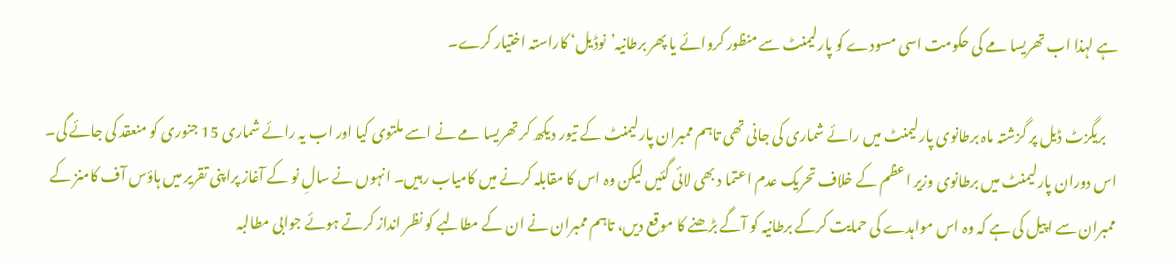ہے لہذا اب تھریسا مے کی حکومت اسی مسودے کو پارلیمنٹ سے منظور کروائے یا پھر برطانیہ’نوڈیل‘ کاراستہ اختیار کرے۔

    بریگزٹ ڈیل پر گزشتہ ماہ برطانوی پارلیمنٹ میں رائے شماری کی جانی تھی تاہم ممبران پارلیمنٹ کے تیور دیکھ کر تھریسا مے نے اسے ملتوی کیا اور اب یہ رائے شماری 15 جنوری کو منعقد کی جائے گی۔ اس دوران پارلیمنٹ میں برطانوی وزیر اعظم کے خلاف تحریک عدم اعتما د بھی لائی گئیں لیکن وہ اس کا مقابلہ کرنے میں کامیاب رہیں۔ انہوں نے سالِ نو کے آغاز پراپنی تقریر میں ہاؤس آف کامنز کے ممبران سے اپیل کی ہے کہ وہ اس مواہدے کی حمایت کرکے برطانیہ کو آگے بڑھنے کا موقع دیں، تاہم ممبران نے ان کے مطالبے کو نظر انداز کرتے ہوئے جوابی مطالبہ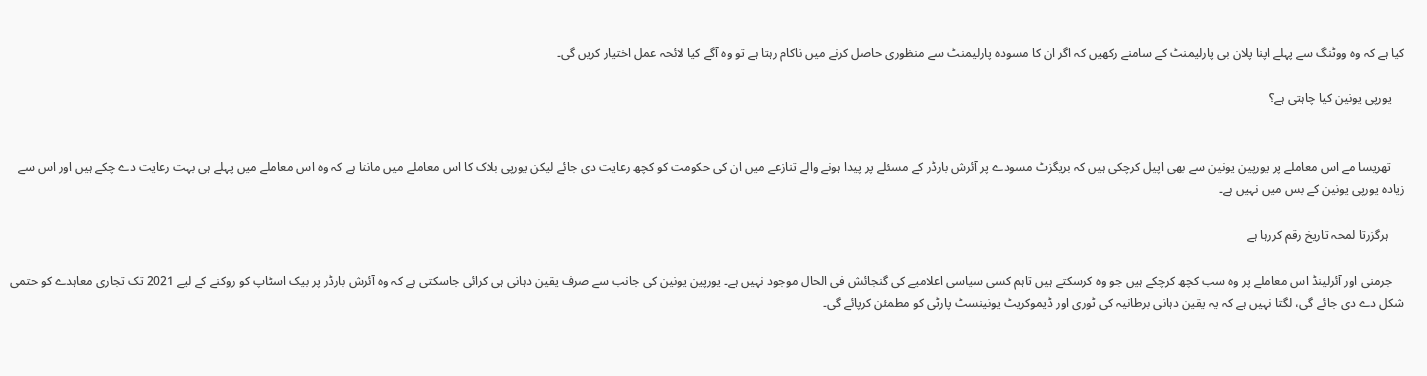کیا ہے کہ وہ ووٹنگ سے پہلے اپنا پلان بی پارلیمنٹ کے سامنے رکھیں کہ اگر ان کا مسودہ پارلیمنٹ سے منظوری حاصل کرنے میں ناکام رہتا ہے تو وہ آگے کیا لائحہ عمل اختیار کریں گی۔

    یورپی یونین کیا چاہتی ہے؟


    تھریسا مے اس معاملے پر یورپین یونین سے بھی اپیل کرچکی ہیں کہ بریگزٹ مسودے پر آئرش بارڈر کے مسئلے پر پیدا ہونے والے تنازعے میں ان کی حکومت کو کچھ رعایت دی جائے لیکن یورپی بلاک کا اس معاملے میں ماننا ہے کہ وہ اس معاملے میں پہلے ہی بہت رعایت دے چکے ہیں اور اس سے زیادہ یورپی یونین کے بس میں نہیں ہے۔

     ہرگزرتا لمحہ تاریخ رقم کررہا ہے

    جرمنی اور آئرلینڈ اس معاملے پر وہ سب کچھ کرچکے ہیں جو وہ کرسکتے ہیں تاہم کسی سیاسی اعلامیے کی گنجائش فی الحال موجود نہیں ہے۔ یورپین یونین کی جانب سے صرف یقین دہانی ہی کرائی جاسکتی ہے کہ وہ آئرش بارڈر پر بیک اسٹاپ کو روکنے کے لیے 2021 تک تجاری معاہدے کو حتمی شکل دے دی جائے گی، لگتا نہیں ہے کہ یہ یقین دہانی برطانیہ کی ٹوری اور ڈیموکریٹ یونینسٹ پارٹی کو مطمئن کرپائے گی۔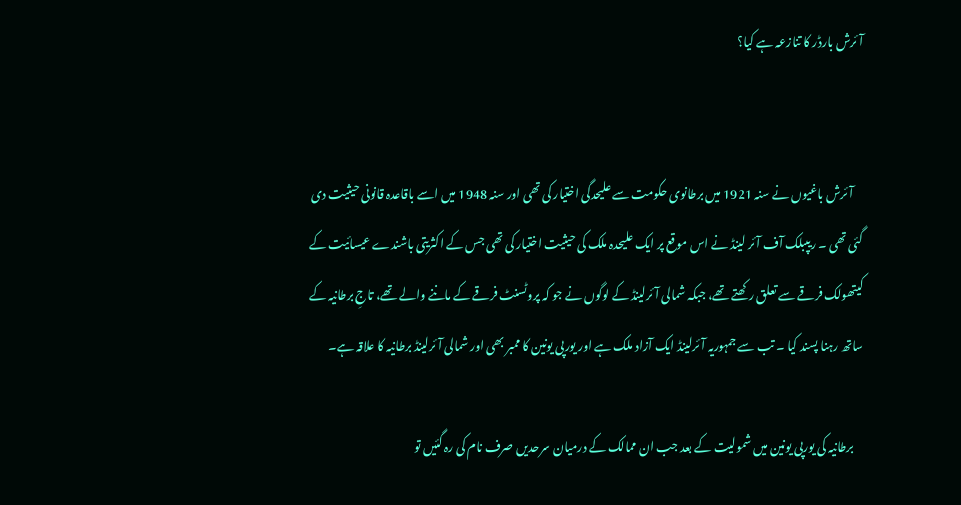آئرش بارڈر کا تنازعہ ہے کیا؟


    آئرش باغیوں نے سنہ 1921 میں برطانوی حکومت سے علیحدگی اختیار کی تھی اور سنہ 1948 میں اسے باقاعدہ قانونی حیثیت دی گئی تھی ۔ ریپبلک آف آئر لینڈ نے اس موقع پر ایک علیحدہ ملک کی حیثیت اختیار کی تھی جس کے اکثریتی باشندے عیسائیت کے کیتھولک فرقے سے تعلق رکھتے تھے، جبکہ شمالی آئرلینڈ کے لوگوں نے جو کہ پروٹسنٹ فرقے کے ماننے والے تھے، تاجِ برطانیہ کے ساتھ رہنا پسند کیا ۔ تب سے جمہوریہ آئرلینڈ ایک آزاد ملک ہے اور یورپی یونین کا ممبر بھی اور شمالی آئرلینڈ برطانیہ کا علاقہ ہے۔

    برطانیہ کی یورپی یونین میں شمولیت کے بعد جب ان ممالک کے درمیان سرحدیں صرف نام کی رہ گئیں تو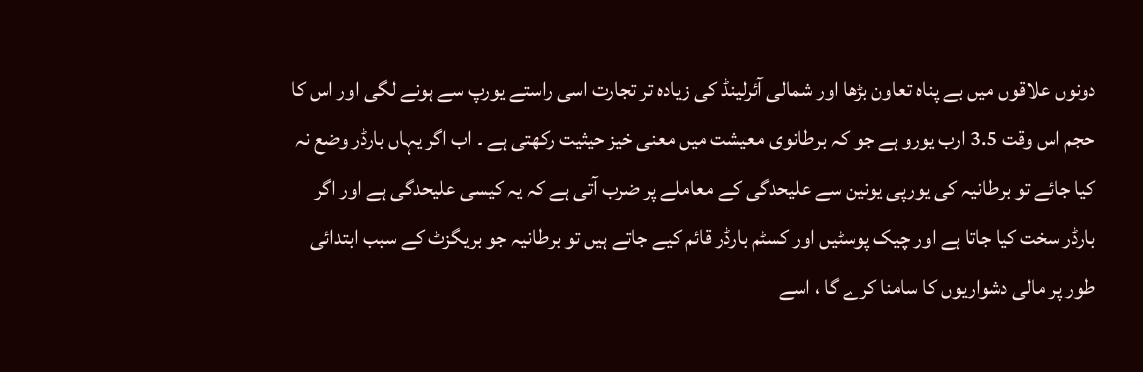دونوں علاقوں میں بے پناہ تعاون بڑھا اور شمالی آئرلینڈ کی زیادہ تر تجارت اسی راستے یورپ سے ہونے لگی اور اس کا حجم اس وقت 3.5 ارب یورو ہے جو کہ برطانوی معیشت میں معنی خیز حیثیت رکھتی ہے ۔ اب اگر یہاں بارڈر وضع نہ کیا جائے تو برطانیہ کی یورپی یونین سے علیحدگی کے معاملے پر ضرب آتی ہے کہ یہ کیسی علیحدگی ہے اور اگر بارڈر سخت کیا جاتا ہے اور چیک پوسٹیں اور کسٹم بارڈر قائم کیے جاتے ہیں تو برطانیہ جو بریگزٹ کے سبب ابتدائی طور پر مالی دشواریوں کا سامنا کرے گا ، اسے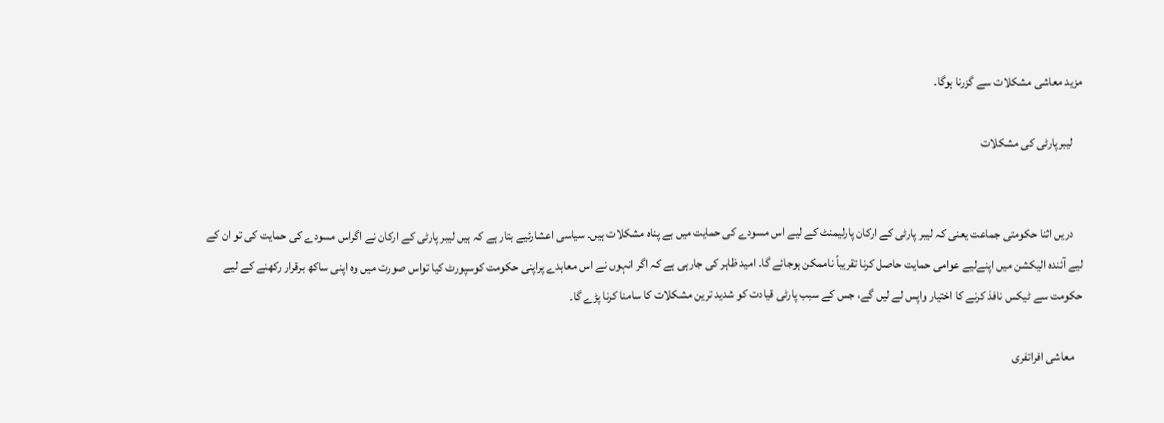مزید معاشی مشکلات سے گزرنا ہوگا۔

    لیبرپارٹی کی مشکلات


    دریں اثنا حکومتی جماعت یعنی کہ لیبر پارٹی کے ارکان پارلیمنٹ کے لیے اس مسودے کی حمایت میں بے پناہ مشکلات ہیں۔ سیاسی اعشارئیے بتار ہے کہ ہیں لیبر پارٹی کے ارکان نے اگراس مسودے کی حمایت کی تو ان کے لیے آئندہ الیکشن میں اپنےلیے عوامی حمایت حاصل کرنا تقریباً ناممکن ہوجائے گا۔ امید ظاہر کی جارہی ہے کہ اگر انہوں نے اس معاہدے پراپنی حکومت کوسپورٹ کیا تواس صورت میں وہ اپنی ساکھ برقرار رکھنے کے لیے حکومت سے ٹیکس نافذ کرنے کا اختیار واپس لے لیں گے، جس کے سبب پارٹی قیادت کو شدید ترین مشکلات کا سامنا کرنا پڑے گا۔

    معاشی افراتفری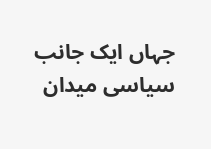جہاں ایک جانب سیاسی میدان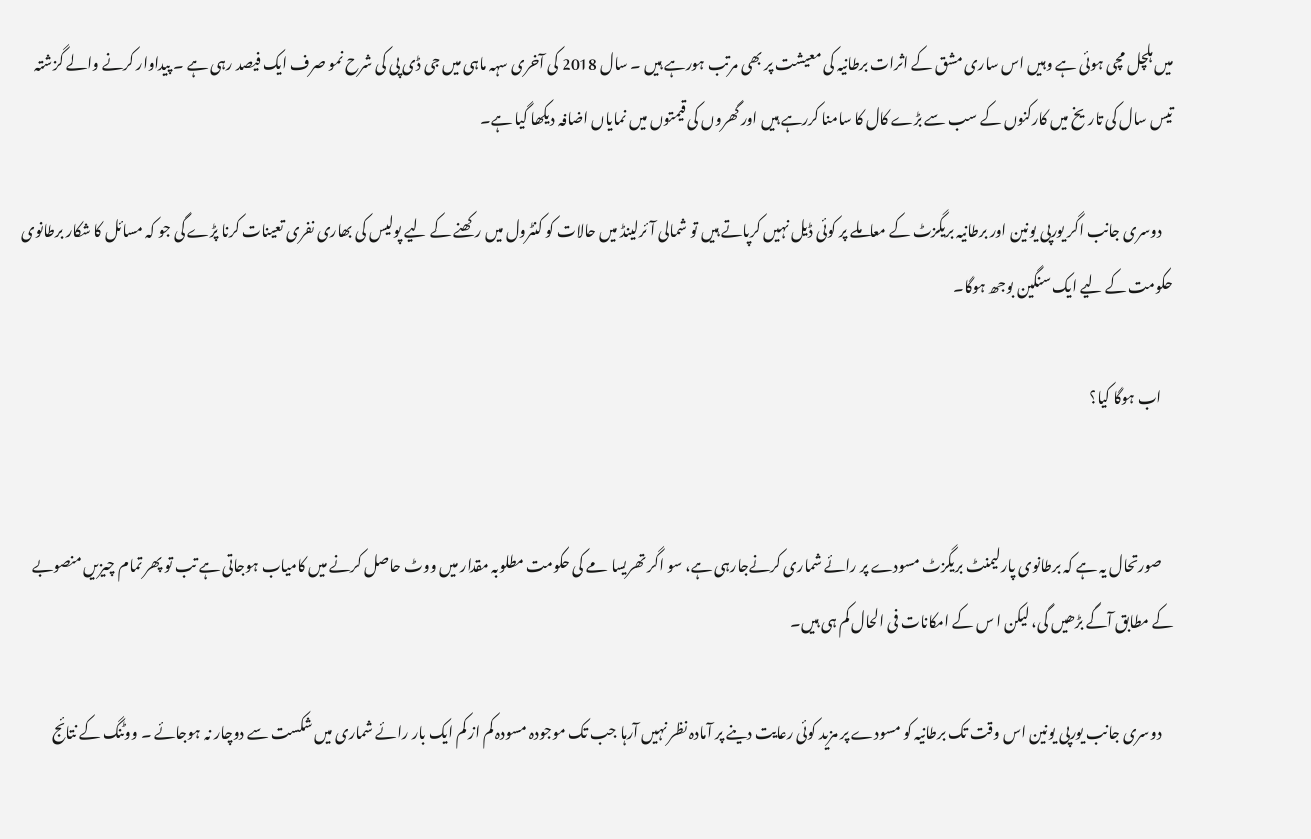میں ہلچل مچی ہوئی ہے وہیں اس ساری مشق کے اثرات برطانیہ کی معیشت پر بھی مرتب ہورہے ہیں ۔ سال 2018 کی آخری سہہ ماہی میں جی ڈی پی کی شرح نمو صرف ایک فیصد رہی ہے ۔ پیداوار کرنے والے گزشتہ تیس سال کی تاریخ میں کارکنوں کے سب سے بڑے کال کا سامنا کررہے ہیں اور گھروں کی قیمتوں میں نمایاں اضافہ دیکھا گیا ہے۔

    دوسری جانب اگر یورپی یونین اور برطانیہ بریگزٹ کے معاملے پر کوئی ڈیل نہیں کرپاتے ہیں تو شمالی آئرلینڈ میں حالات کو کنٹرول میں رکھنے کے لیے پولیس کی بھاری نفری تعینات کرنا پڑے گی جو کہ مسائل کا شکار برطانوی حکومت کے لیے ایک سنگین بوجھ ہوگا۔

    اب ہوگا کیا؟


    صورتحال یہ ہے کہ برطانوی پارلیمنٹ بریگزٹ مسودے پر رائے شماری کرنےجارہی ہے، سو اگر تھریسا مے کی حکومت مطلوبہ مقدار میں ووٹ حاصل کرنے میں کامیاب ہوجاتی ہے تب تو پھر تمام چیزیں منصوبے کے مطابق آگے بڑھیں گی، لیکن ا س کے امکانات فی الحال کم ہی ہیں۔

    دوسری جانب یورپی یونین اس وقت تک برطانیہ کو مسودے پر مزید کوئی رعایت دینے پر آمادہ نظر نہیں آرہا جب تک موجودہ مسودہ کم از کم ایک بار رائے شماری میں شکست سے دوچار نہ ہوجائے ۔ ووٹنگ کے نتائج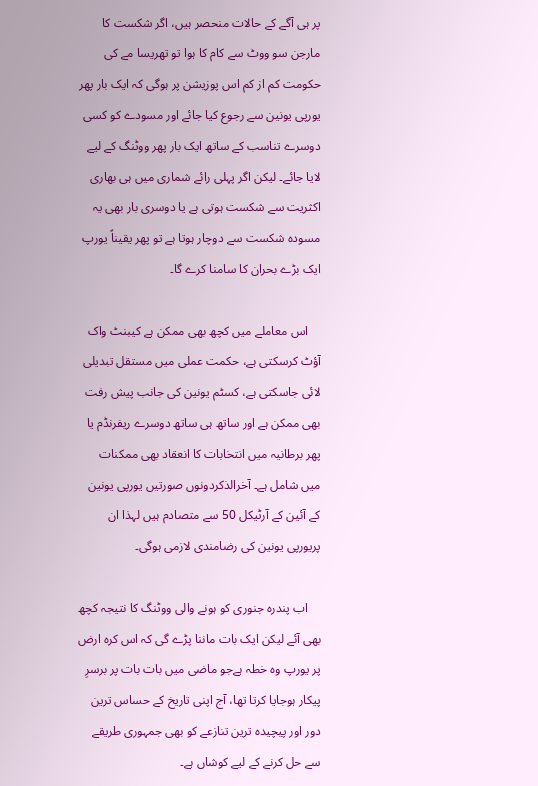پر ہی آگے کے حالات منحصر ہیں، اگر شکست کا مارجن سو ووٹ سے کام کا ہوا تو تھریسا مے کی حکومت کم از کم اس پوزیشن پر ہوگی کہ ایک بار پھر یورپی یونین سے رجوع کیا جائے اور مسودے کو کسی دوسرے تناسب کے ساتھ ایک بار پھر ووٹنگ کے لیے لایا جائے۔ لیکن اگر پہلی رائے شماری میں ہی بھاری اکثریت سے شکست ہوتی ہے یا دوسری بار بھی یہ مسودہ شکست سے دوچار ہوتا ہے تو پھر یقیناً یورپ ایک بڑے بحران کا سامنا کرے گا۔

    اس معاملے میں کچھ بھی ممکن ہے کیبنٹ واک آؤٹ کرسکتی ہے، حکمت عملی میں مستقل تبدیلی لائی جاسکتی ہے، کسٹم یونین کی جانب پیش رفت بھی ممکن ہے اور ساتھ ہی ساتھ دوسرے ریفرنڈم یا پھر برطانیہ میں انتخابات کا انعقاد بھی ممکنات میں شامل ہے۔ آخرالذکردونوں صورتیں یورپی یونین کے آئین کے آرٹیکل 50 سے متصادم ہیں لہذا ان پریورپی یونین کی رضامندی لازمی ہوگی۔

    اب پندرہ جنوری کو ہونے والی ووٹنگ کا نتیجہ کچھ بھی آئے لیکن ایک بات ماننا پڑے گی کہ اس کرہ ارض پر یورپ وہ خطہ ہےجو ماضی میں بات بات پر برسرِ پیکار ہوجایا کرتا تھا، آج اپنی تاریخ کے حساس ترین دور اور پیچیدہ ترین تنازعے کو بھی جمہوری طریقے سے حل کرنے کے لیے کوشاں ہے۔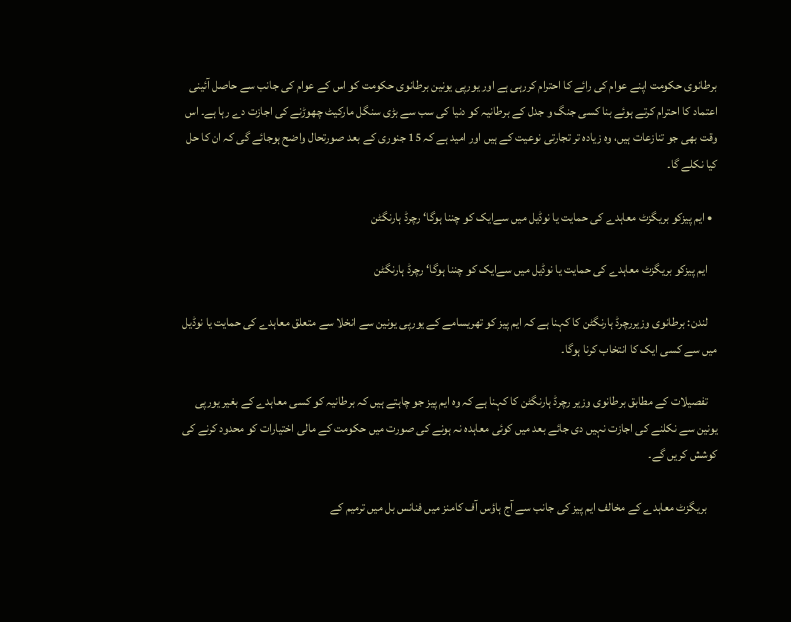برطانوی حکومت اپنے عوام کی رائے کا احترام کررہی ہے اور یورپی یونین برطانوی حکومت کو اس کے عوام کی جانب سے حاصل آئینی اعتماد کا احترام کرتے ہوئے بنا کسی جنگ و جدل کے برطانیہ کو دنیا کی سب سے بڑی سنگل مارکیٹ چھوڑنے کی اجازت دے رہا ہے۔ اس وقت بھی جو تنازعات ہیں، وہ زیادہ تر تجارتی نوعیت کے ہیں اور امید ہے کہ 15 جنوری کے بعد صورتحال واضح ہوجائے گی کہ ان کا حل کیا نکلے گا۔

  • ایم پیزکو بریگزٹ معاہدے کی حمایت یا نوڈیل میں سےایک کو چننا ہوگا‘ رچرڈ ہارنگٹن

    ایم پیزکو بریگزٹ معاہدے کی حمایت یا نوڈیل میں سےایک کو چننا ہوگا‘ رچرڈ ہارنگٹن

    لندن: برطانوی وزیررچرڈ ہارنگٹن کا کہنا ہے کہ ایم پیز کو تھریسامے کے یورپی یونین سے انخلا سے متعلق معاہدے کی حمایت یا نوڈیل میں سے کسی ایک کا انتخاب کرنا ہوگا۔

    تفصیلات کے مطابق برطانوی وزیر رچرڈ ہارنگٹن کا کہنا ہے کہ وہ ایم پیز جو چاہتے ہیں کہ برطانیہ کو کسی معاہدے کے بغیر یورپی یونین سے نکلنے کی اجازت نہیں دی جائے بعد میں کوئی معاہدہ نہ ہونے کی صورت میں حکومت کے مالی اختیارات کو محدود کرنے کی کوشش کریں گے۔

    بریگزٹ معاہدے کے مخالف ایم پیز کی جانب سے آج ہاؤس آف کامنز میں فنانس بل میں ترمیم کے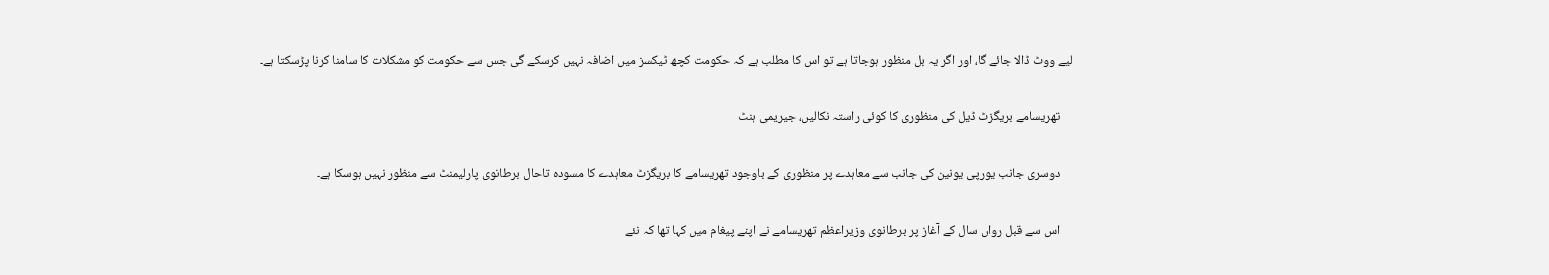لیے ووٹ ڈالا جائے گا، اور اگر یہ بل منظور ہوجاتا ہے تو اس کا مطلب ہے کہ حکومت کچھ ٹیکسز میں اضافہ نہیں کرسکے گی جس سے حکومت کو مشکلات کا سامنا کرنا پڑسکتا ہے۔

    تھریسامے بریگزٹ ڈیل کی منظوری کا کوئی راستہ نکالیں، جیریمی ہنٹ

    دوسری جانب یورپی یونین کی جانب سے معاہدے پر منظوری کے باوجود تھریسامے کا بریگزٹ معاہدے کا مسودہ تاحال برطانوی پارلیمنٹ سے منظور نہیں ہوسکا ہے۔

    اس سے قبل رواں سال کے آغاز پر برطانوی وزیراعظم تھریسامے نے اپنے پیغام میں کہا تھا کہ نئے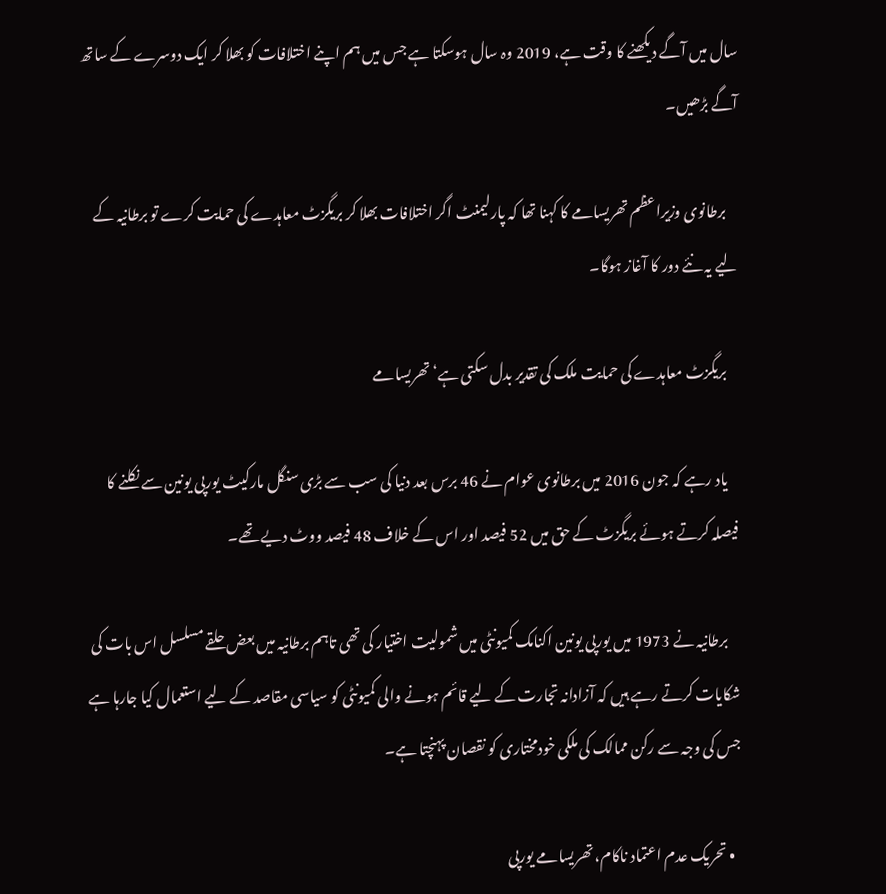سال میں آگے دیکھنے کا وقت ہے، 2019 وہ سال ہوسکتا ہے جس میں ہم اپنے اختلافات کو بھلا کر ایک دوسرے کے ساتھ آگے بڑھیں۔

    برطانوی وزیراعظم تھریسامے کا کہنا تھا کہ پارلیمنٹ اگر اختلافات بھلا کر بریگزٹ معاہدے کی حمایت کرے تو برطانیہ کے لیے یہ نئے دور کا آغاز ہوگا۔

    بریگزٹ معاہدے کی حمایت ملک کی تقدیر بدل سکتی ہے‘ تھریسامے

    یاد رہے کہ جون 2016 میں برطانوی عوام نے 46 برس بعد دنیا کی سب سے بڑی سنگل مارکیٹ یورپی یونین سے نکلنے کا فیصلہ کرتے ہوئے بریگزٹ کے حق میں 52 فیصد اور اس کے خلاف 48 فیصد ووٹ دیے تھے۔

    برطانیہ نے 1973 میں یورپی یونین اکنامک کمیونٹی میں شمولیت اختیار کی تھی تاہم برطانیہ میں بعض حلقے مسلسل اس بات کی شکایات کرتے رہے ہیں کہ آزادانہ تجارت کے لیے قائم ہونے والی کمیونٹی کو سیاسی مقاصد کے لیے استعمال کیا جارہا ہے جس کی وجہ سے رکن ممالک کی ملکی خودمختاری کو نقصان پہنچتا ہے۔

  • تحریک عدم اعتماد ناکام، تھریسامے یورپی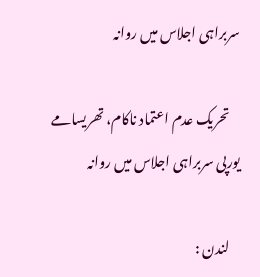سربراہی اجلاس میں روانہ

    تحریک عدم اعتماد ناکام، تھریسامے یورپی سربراہی اجلاس میں روانہ

    لندن :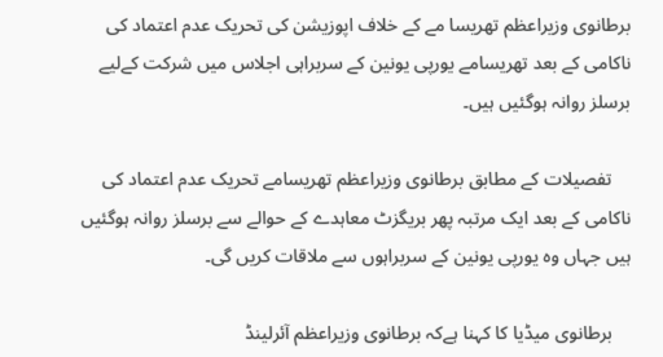برطانوی وزیراعظم تھریسا مے کے خلاف اپوزیشن کی تحریک عدم اعتماد کی ناکامی کے بعد تھریسامے یورپی یونین کے سربراہی اجلاس میں شرکت کےلیے برسلز روانہ ہوگئیں ہیں۔

    تفصیلات کے مطابق برطانوی وزیراعظم تھریسامے تحریک عدم اعتماد کی ناکامی کے بعد ایک مرتبہ پھر بریگزٹ معاہدے کے حوالے سے برسلز روانہ ہوگئیں ہیں جہاں وہ یورپی یونین کے سربراہوں سے ملاقات کریں گی۔

    برطانوی میڈیا کا کہنا ہےکہ برطانوی وزیراعظم آئرلینڈ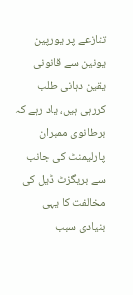تنازعے پر یورپین یونین سے قانونی یقین دہانی طلب کررہی ہیں، یاد رہے کہ برطانوی ممبران پارلیمنٹ کی جانب سے بریگزٹ ڈیل کی مخالفت کا یہی بنیادی سبب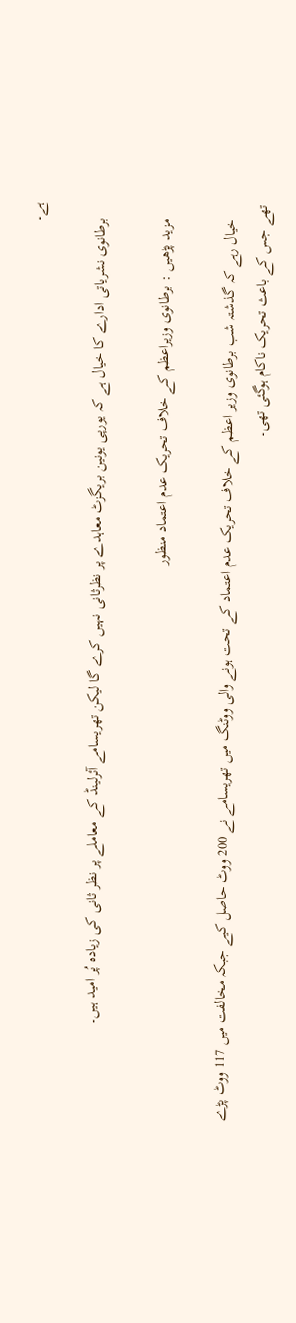ہے۔

    برطانوی نشریاتی ادارے کا خیال ہے کہ یورپی یونین بریگزٹ معاہدے پر نظرثانی نہیں کرے گا لیکن تھریسامے آئرلینڈ کے معاملے پر نظر ثانی کی زیادہ پُر امید ہیں۔

    مزید پڑھیں : برطانوی وزیراعظم کے خلاف تحریک عدم اعتماد منظور

    خیال رہے کہ گذشتہ شب برطانوی وزیر اعظم کے خلاف تحریک عدم اعتماد کے تحت ہونے والی ووٹنگ میں تھریسامے نے 200 ووٹ حاصل کیے جبکہ مخالفت میں 117 ووٹ پڑے تھے جس کے باعث تحریک ناکام ہوگئی تھی۔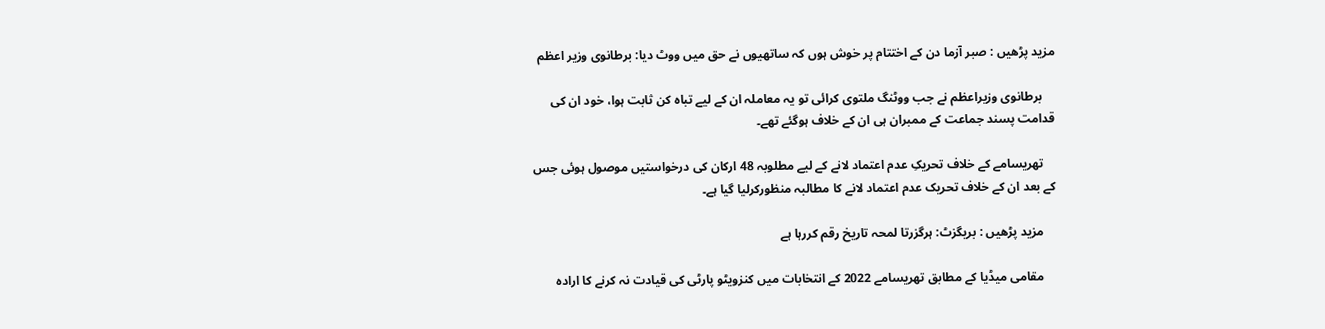مزید پڑھیں : صبر آزما دن کے اختتام پر خوش ہوں کہ ساتھیوں نے حق میں ووٹ دیا: برطانوی وزیر اعظم

    برطانوی وزیراعظم نے جب ووٹنگ ملتوی کرائی تو یہ معاملہ ان کے لیے تباہ کن ثابت ہوا، خود ان کی قدامت پسند جماعت کے ممبران ہی ان کے خلاف ہوگئے تھے۔

    تھریسامے کے خلاف تحریکِ عدم اعتماد لانے کے لیے مطلوبہ 48 ارکان کی درخواستیں موصول ہوئی جس کے بعد ان کے خلاف تحریک عدم اعتماد لانے کا مطالبہ منظورکرلیا گیا ہے۔

    مزید پڑھیں : بریگزٹ: ہرگزرتا لمحہ تاریخ رقم کررہا ہے

    مقامی میڈیا کے مطابق تھریسامے 2022 کے انتخابات میں کنزویٹو پارٹی کی قیادت نہ کرنے کا ارادہ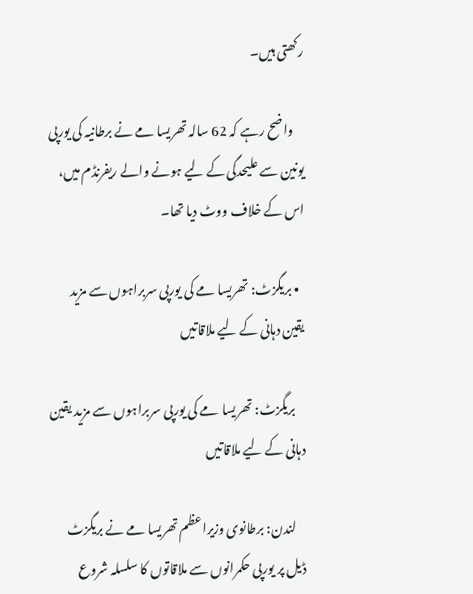رکھتی ہیں۔

    واضح رہے کہ 62 سالہ تھریسا مے نے برطانیہ کی یورپی یونین سے علیحدگی کے لیے ہونے والے ریفرنڈم میں، اس کے خلاف ووٹ دیا تھا۔

  • بریگزٹ: تھریسا مے کی یورپی سربراہوں سے مزید یقین دہانی کے لیے ملاقاتیں

    بریگزٹ: تھریسا مے کی یورپی سربراہوں سے مزید یقین دہانی کے لیے ملاقاتیں

    لندن: برطانوی وزیراعظم تھریسا مے نے بریگزٹ ڈیل پر یورپی حکمرانوں سے ملاقاتوں کا سلسلہ شروع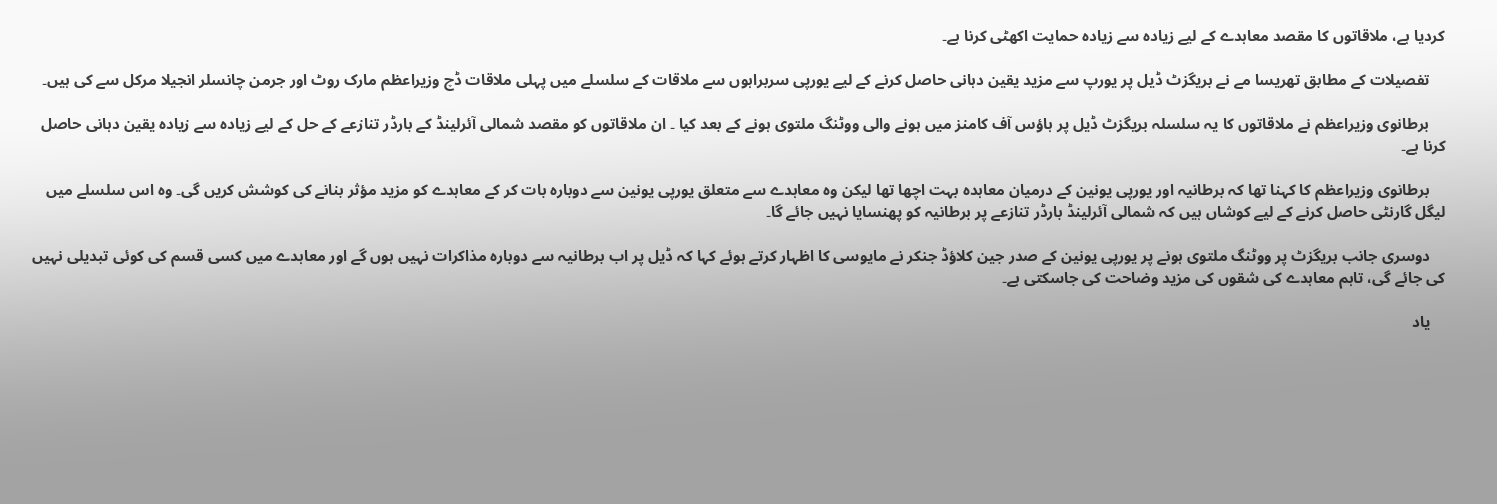کردیا ہے، ملاقاتوں کا مقصد معاہدے کے لیے زیادہ سے زیادہ حمایت اکھٹی کرنا ہے۔

    تفصیلات کے مطابق تھریسا مے نے بریگزٹ ڈیل پر یورپ سے مزید یقین دہانی حاصل کرنے کے لیے یورپی سربراہوں سے ملاقات کے سلسلے میں پہلی ملاقات ڈچ وزیراعظم مارک روٹ اور جرمن چانسلر انجیلا مرکل سے کی ہیں۔

    برطانوی وزیراعظم نے ملاقاتوں کا یہ سلسلہ بریگزٹ ڈیل پر ہاؤس آف کامنز میں ہونے والی ووٹنگ ملتوی ہونے کے بعد کیا ۔ ان ملاقاتوں کو مقصد شمالی آئرلینڈ کے بارڈر تنازعے کے حل کے لیے زیادہ سے زیادہ یقین دہانی حاصل کرنا ہے۔

    برطانوی وزیراعظم کا کہنا تھا کہ برطانیہ اور یورپی یونین کے درمیان معاہدہ بہت اچھا تھا لیکن وہ معاہدے سے متعلق یورپی یونین سے دوبارہ بات کر کے معاہدے کو مزید مؤثر بنانے کی کوشش کریں گی۔ وہ اس سلسلے میں لیگل گارنٹی حاصل کرنے کے لیے کوشاں ہیں کہ شمالی آئرلینڈ بارڈر تنازعے پر برطانیہ کو پھنسایا نہیں جائے گا۔

    دوسری جانب بریگزٹ پر ووٹنگ ملتوی ہونے پر یورپی یونین کے صدر جین کلاؤڈ جنکر نے مایوسی کا اظہار کرتے ہوئے کہا کہ ڈیل پر اب برطانیہ سے دوبارہ مذاکرات نہیں ہوں گے اور معاہدے میں کسی قسم کی کوئی تبدیلی نہیں کی جائے گی، تاہم معاہدے کی شقوں کی مزید وضاحت کی جاسکتی ہے۔

    یاد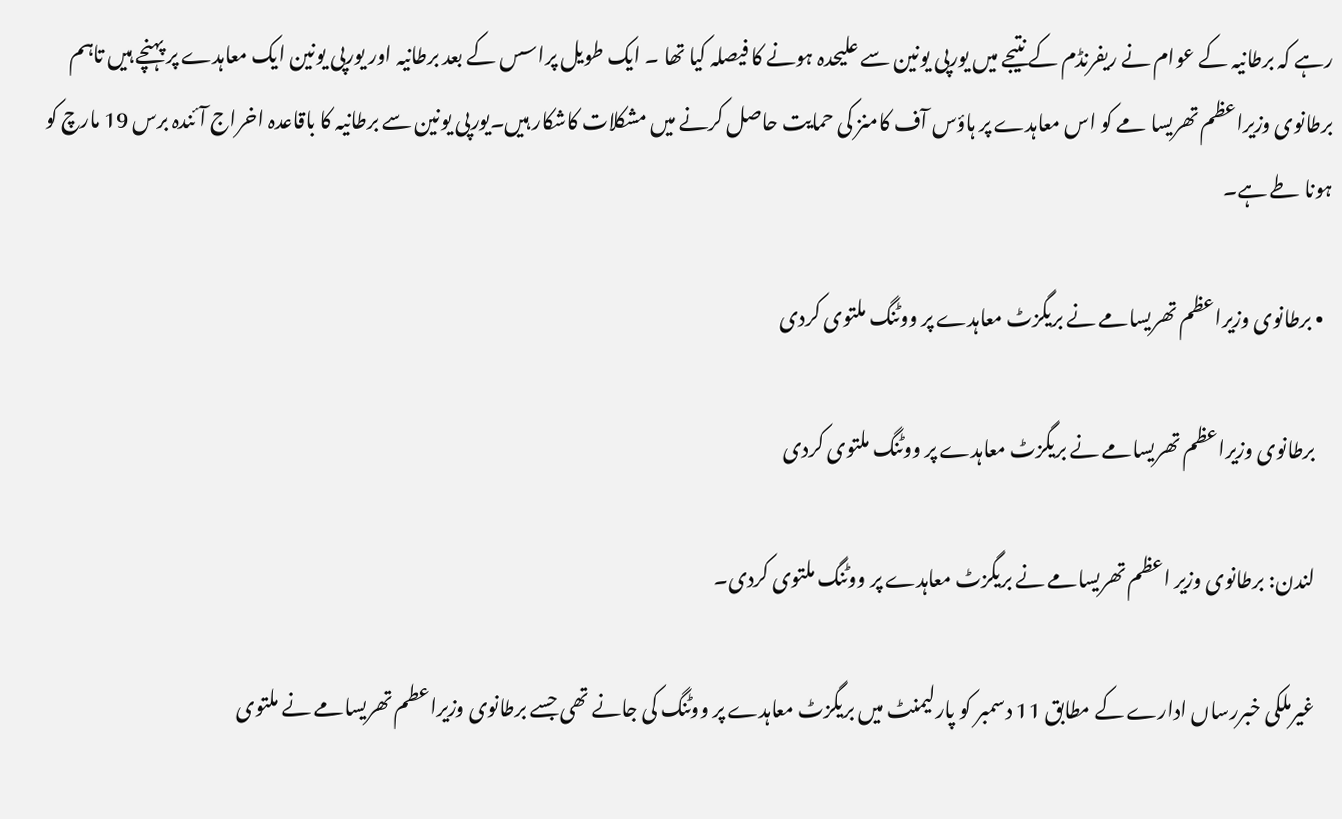رہے کہ برطانیہ کے عوام نے ریفرنڈم کے نتیجے میں یورپی یونین سے علیحدہ ہونے کا فیصلہ کیا تھا ۔ ایک طویل پراسس کے بعد برطانیہ اور یورپی یونین ایک معاہدے پر پہنچے ہیں تاہم برطانوی وزیراعظم تھریسا مے کو اس معاہدے پر ہاؤس آف کامنز کی حمایت حاصل کرنے میں مشکلات کاشکار ہیں۔یورپی یونین سے برطانیہ کا باقاعدہ اخراج آئندہ برس 19 مارچ کو ہونا طے ہے۔

  • برطانوی وزیراعظم تھریسامے نے بریگزٹ معاہدے پر ووٹنگ ملتوی کردی

    برطانوی وزیراعظم تھریسامے نے بریگزٹ معاہدے پر ووٹنگ ملتوی کردی

    لندن: برطانوی وزیر اعظم تھریسامے نے بریگزٹ معاہدے پر ووٹنگ ملتوی کردی۔

    غیرملکی خبررساں ادارے کے مطابق 11 دسمبر کو پارلیمنٹ میں بریگزٹ معاہدے پر ووٹنگ کی جانے تھی جسے برطانوی وزیراعطم تھریسامے نے ملتوی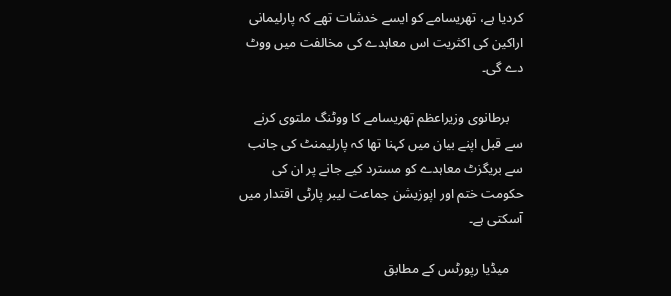کردیا ہے، تھریسامے کو ایسے خدشات تھے کہ پارلیمانی اراکین کی اکثریت اس معاہدے کی مخالفت میں ووٹ دے گی۔

    برطانوی وزیراعظم تھریسامے کا ووٹنگ ملتوی کرنے سے قبل اپنے بیان میں کہنا تھا کہ پارلیمنٹ کی جانب سے بریگزٹ معاہدے کو مسترد کیے جانے پر ان کی حکومت ختم اور اپوزیشن جماعت لیبر پارٹی اقتدار میں آسکتی ہے۔

    میڈیا رپورٹس کے مطابق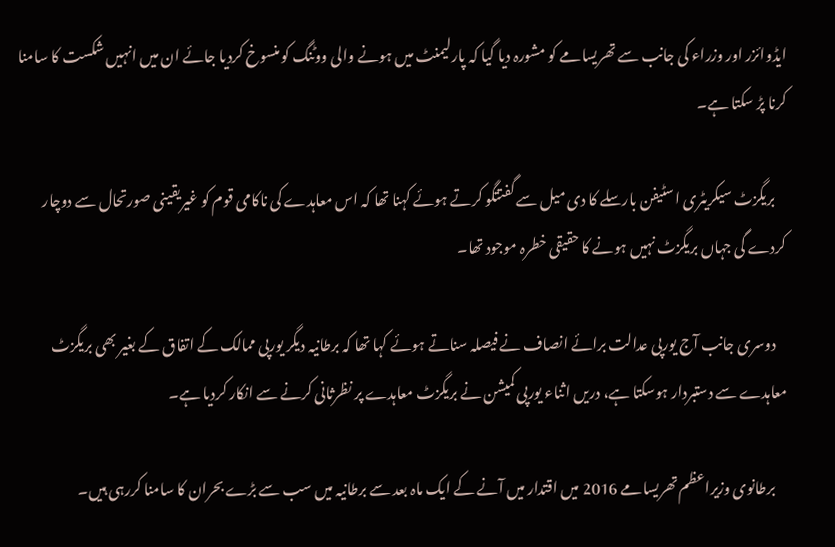ایڈوائزر اور وزراء کی جانب سے تھریسامے کو مشورہ دیا گیا کہ پارلیمنٹ میں ہونے والی ووٹنگ کو منسوخ کردیا جائے ان میں انہیں شکست کا سامنا کرنا پڑ سکتا ہے۔

    بریگزٹ سیکریٹری اسٹیفن بارسلے کا دی میل سے گفتتگو کرتے ہوئے کہنا تھا کہ اس معاہدے کی ناکامی قوم کو غیریقینی صورتحال سے دوچار کردے گی جہاں بریگزٹ نہیں ہونے کا حقیقی خطرہ موجود تھا۔

    دوسری جانب آج یورپی عدالت برائے انصاف نے فیصلہ سناتے ہوئے کہا تھا کہ برطانیہ دیگر یورپی ممالک کے اتفاق کے بغیر بھی بریگزٹ معاہدے سے دستبردار ہوسکتا ہے، دریں اثناء یورپی کمیشن نے بریگزٹ معاہدے پر نظرثانی کرنے سے انکار کردیا ہے۔

    برطانوی وزیراعظم تھریسامے 2016 میں اقتدار میں آنے کے ایک ماہ بعد سے برطانیہ میں سب سے بڑے بحران کا سامنا کررہی ہیں۔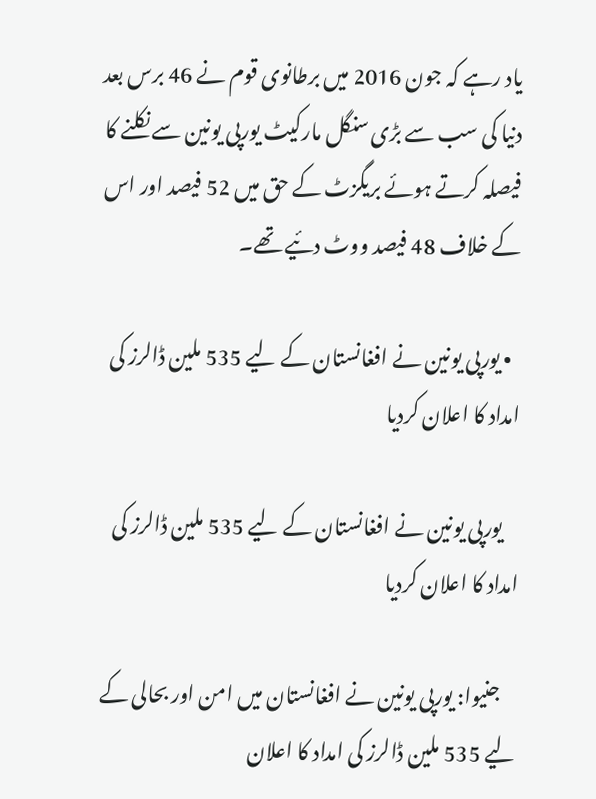یاد رہے کہ جون 2016 میں برطانوی قوم نے 46 برس بعد دنیا کی سب سے بڑی سنگل مارکیٹ یورپی یونین سے نکلنے کا فیصلہ کرتے ہوئے بریگزٹ کے حق میں 52 فیصد اور اس کے خلاف 48 فیصد ووٹ دئیے تھے۔

  • یورپی یونین نے افغانستان کے لیے 535 ملین ڈالرز کی امداد کا اعلان کردیا

    یورپی یونین نے افغانستان کے لیے 535 ملین ڈالرز کی امداد کا اعلان کردیا

    جنیوا: یورپی یونین نے افغانستان میں امن اور بحالی کے لیے 535 ملین ڈالرز کی امداد کا اعلان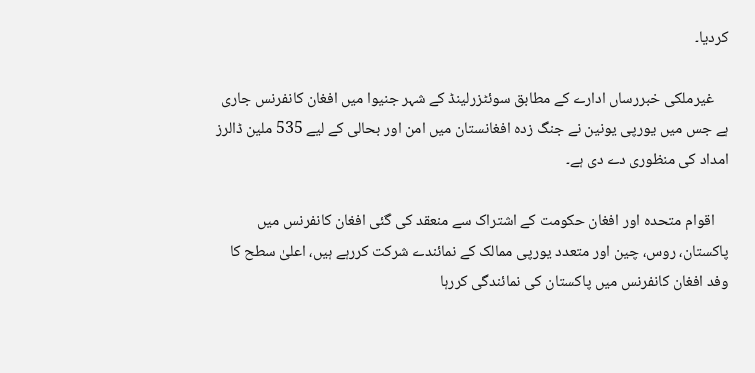کردیا۔

    غیرملکی خبررساں ادارے کے مطابق سوئٹزرلینڈ کے شہر جنیوا میں افغان کانفرنس جاری ہے جس میں یورپی یونین نے جنگ زدہ افغانستان میں امن اور بحالی کے لیے 535 ملین ڈالرز امداد کی منظوری دے دی ہے۔

    اقوام متحدہ اور افغان حکومت کے اشتراک سے منعقد کی گئی افغان کانفرنس میں پاکستان، روس، چین اور متعدد یورپی ممالک کے نمائندے شرکت کررہے ہیں، اعلیٰ سطح کا وفد افغان کانفرنس میں پاکستان کی نمائندگی کررہا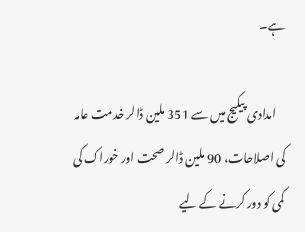ہے۔

    امدادی پیکیج میں سے 351 ملین ڈالر خدمت عامہ کی اصلاحات، 90 ملین ڈالر صحت اور خوراک کی کمی کو دور کرنے کے لیے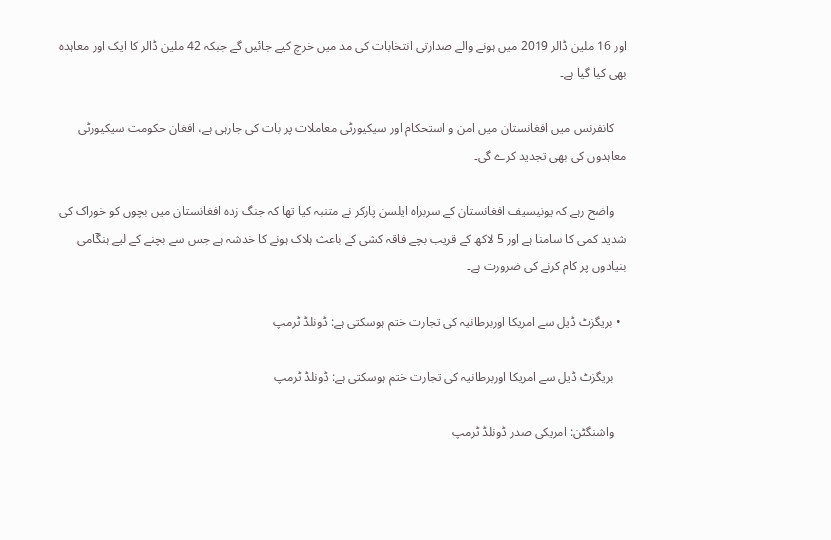اور 16 ملین ڈالر 2019 میں ہونے والے صدارتی انتخابات کی مد میں خرچ کیے جائیں گے جبکہ 42 ملین ڈالر کا ایک اور معاہدہ بھی کیا گیا ہے۔

    کانفرنس میں افغانستان میں امن و استحکام اور سیکیورٹی معاملات پر بات کی جارہی ہے، افغان حکومت سیکیورٹی معاہدوں کی بھی تجدید کرے گی۔

    واضح رہے کہ یونیسیف افغانستان کے سربراہ ایلسن پارکر نے متنبہ کیا تھا کہ جنگ زدہ افغانستان میں بچوں کو خوراک کی شدید کمی کا سامنا ہے اور 5 لاکھ کے قریب بچے فاقہ کشی کے باعث ہلاک ہونے کا خدشہ ہے جس سے بچنے کے لیے ہنگٓامی بنیادوں پر کام کرنے کی ضرورت ہے۔

  • بریگزٹ ڈیل سے امریکا اوربرطانیہ کی تجارت ختم ہوسکتی ہے: ڈونلڈ ٹرمپ

    بریگزٹ ڈیل سے امریکا اوربرطانیہ کی تجارت ختم ہوسکتی ہے: ڈونلڈ ٹرمپ

    واشنگٹن: امریکی صدر ڈونلڈ ٹرمپ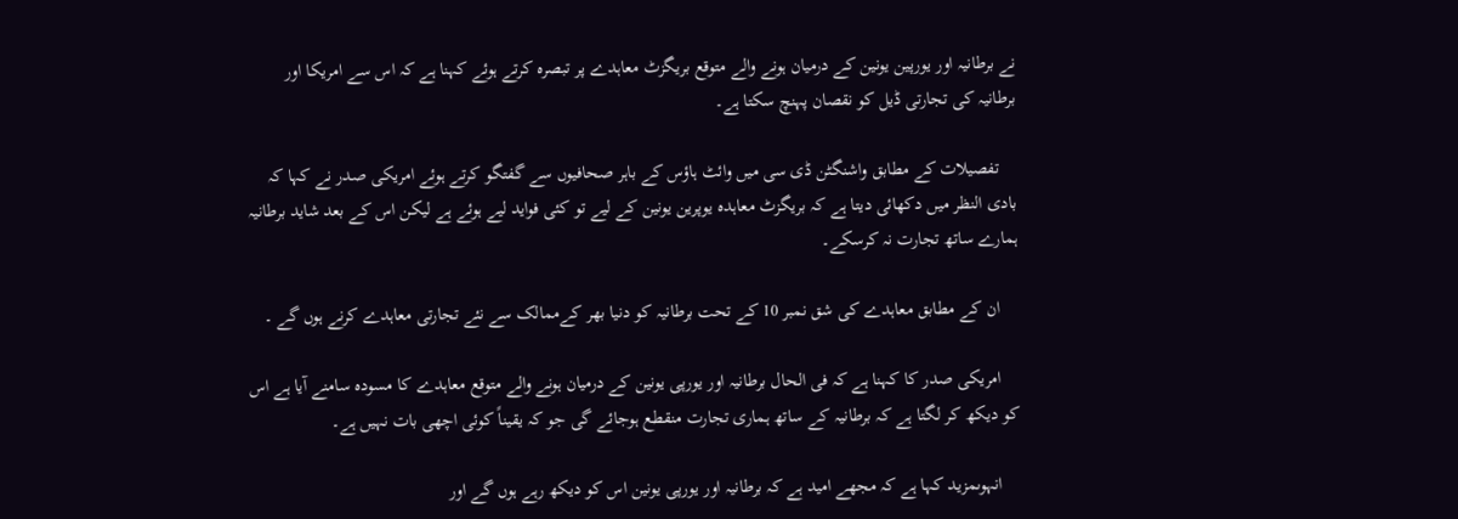نے برطانیہ اور یورپین یونین کے درمیان ہونے والے متوقع بریگزٹ معاہدے پر تبصرہ کرتے ہوئے کہنا ہے کہ اس سے امریکا اور برطانیہ کی تجارتی ڈیل کو نقصان پہنچ سکتا ہے۔

    تفصیلات کے مطابق واشنگٹن ڈی سی میں وائٹ ہاؤس کے باہر صحافیوں سے گفتگو کرتے ہوئے امریکی صدر نے کہا کہ بادی النظر میں دکھائی دیتا ہے کہ بریگزٹ معاہدہ یوپرین یونین کے لیے تو کئی فواید لیے ہوئے ہے لیکن اس کے بعد شاید برطانیہ ہمارے ساتھ تجارت نہ کرسکے۔

    ان کے مطابق معاہدے کی شق نمبر 10 کے تحت برطانیہ کو دنیا بھر کےممالک سے نئے تجارتی معاہدے کرنے ہوں گے ۔

    امریکی صدر کا کہنا ہے کہ فی الحال برطانیہ اور یورپی یونین کے درمیان ہونے والے متوقع معاہدے کا مسودہ سامنے آیا ہے اس کو دیکھ کر لگتا ہے کہ برطانیہ کے ساتھ ہماری تجارت منقطع ہوجائے گی جو کہ یقیناً کوئی اچھی بات نہیں ہے۔

    انہوںمزید کہا ہے کہ مجھے امید ہے کہ برطانیہ اور یورپی یونین اس کو دیکھ رہے ہوں گے اور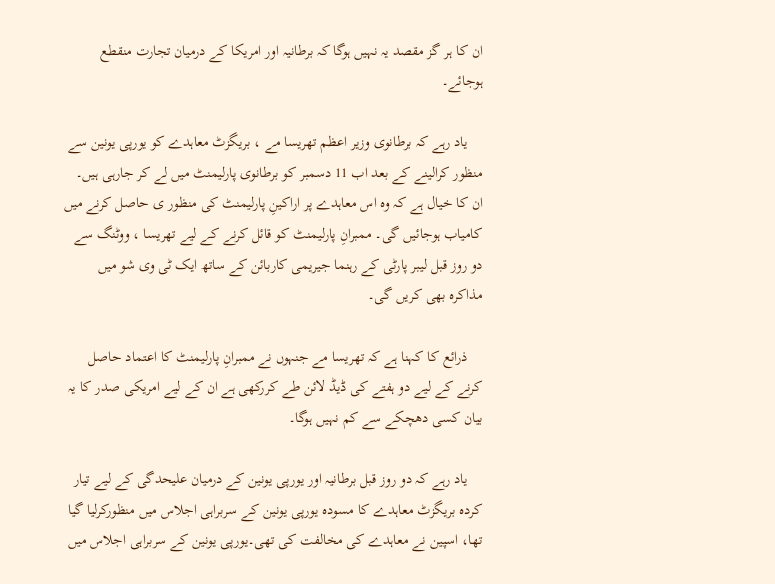ان کا ہر گز مقصد یہ نہیں ہوگا کہ برطانیہ اور امریکا کے درمیان تجارت منقطع ہوجائے۔

    یاد رہے کہ برطانوی وزیر اعظم تھریسا مے ، بریگزٹ معاہدے کو یورپی یونین سے منظور کرالینے کے بعد اب 11 دسمبر کو برطانوی پارلیمنٹ میں لے کر جارہی ہیں۔ ان کا خیال ہے کہ وہ اس معاہدے پر اراکینِ پارلیمنٹ کی منظور ی حاصل کرنے میں کامیاب ہوجائیں گی۔ ممبرانِ پارلیمنٹ کو قائل کرنے کے لیے تھریسا ، ووٹنگ سے دو روز قبل لیبر پارٹی کے رہنما جیریمی کاربائن کے ساتھ ایک ٹی وی شو میں مذاکرہ بھی کریں گی۔

    ذرائع کا کہنا ہے کہ تھریسا مے جنہوں نے ممبرانِ پارلیمنٹ کا اعتماد حاصل کرنے کے لیے دو ہفتے کی ڈیڈ لائن طے کررکھی ہے ان کے لیے امریکی صدر کا یہ بیان کسی دھچکے سے کم نہیں ہوگا۔

    یاد رہے کہ دو روز قبل برطانیہ اور یورپی یونین کے درمیان علیحدگی کے لیے تیار کردہ بریگزٹ معاہدے کا مسودہ یورپی یونین کے سربراہی اجلاس میں منظورکرلیا گیا تھا، اسپین نے معاہدے کی مخالفت کی تھی۔یورپی یونین کے سربراہی اجلاس میں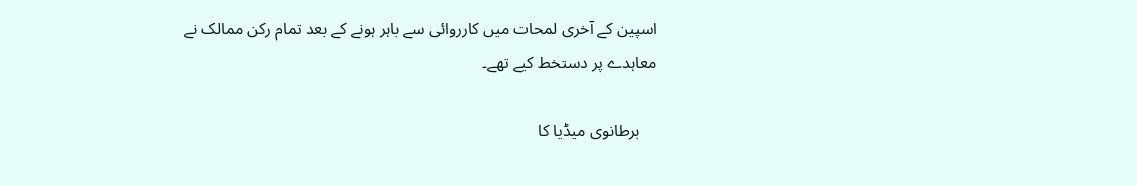اسپین کے آخری لمحات میں کارروائی سے باہر ہونے کے بعد تمام رکن ممالک نے معاہدے پر دستخط کیے تھے۔

    برطانوی میڈیا کا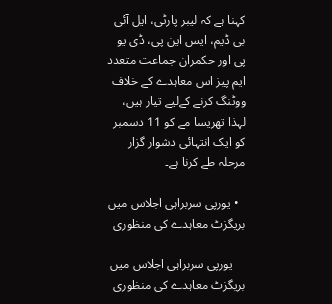کہنا ہے کہ لیبر پارٹی، ایل آئی بی ڈیم، ایس این پی، ڈی یو پی اور حکمران جماعت متعدد ایم پیز اس معاہدے کے خلاف ووٹنگ کرنے کےلیے تیار ہیں، لہذا تھریسا مے کو 11 دسمبر کو ایک انتہائی دشوار گزار مرحلہ طے کرنا ہے۔

  • یورپی سربراہی اجلاس میں بریگزٹ معاہدے کی منظوری

    یورپی سربراہی اجلاس میں بریگزٹ معاہدے کی منظوری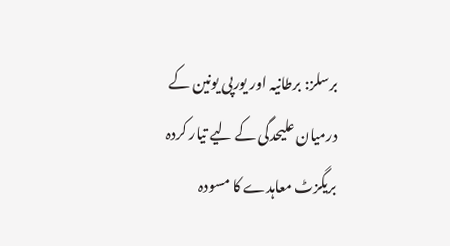برسلز: برطانیہ اور یورپی یونین کے درمیان علیحدگی کے لیے تیار کردہ بریگزٹ معاہدے کا مسودہ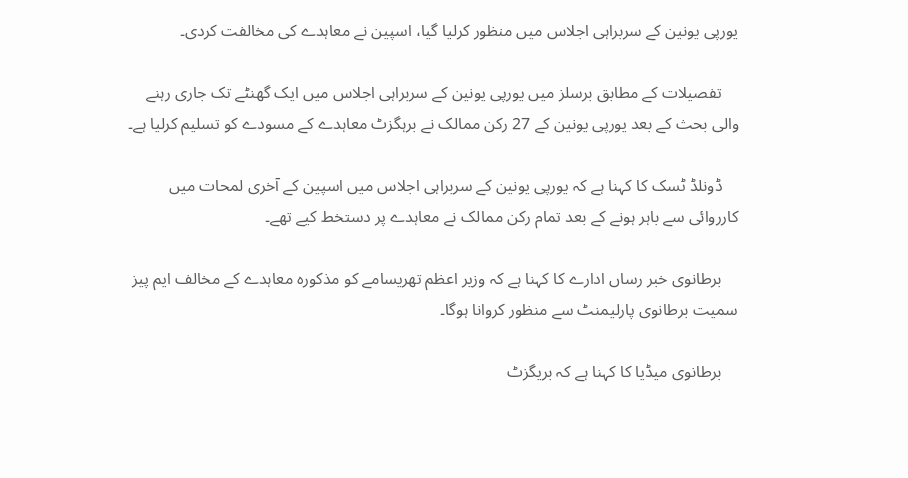یورپی یونین کے سربراہی اجلاس میں منظور کرلیا گیا، اسپین نے معاہدے کی مخالفت کردی۔

    تفصیلات کے مطابق برسلز میں یورپی یونین کے سربراہی اجلاس میں ایک گھنٹے تک جاری رہنے والی بحث کے بعد یورپی یونین کے 27 رکن ممالک نے برہگزٹ معاہدے کے مسودے کو تسلیم کرلیا ہے۔

    ڈونلڈ ٹسک کا کہنا ہے کہ یورپی یونین کے سربراہی اجلاس میں اسپین کے آخری لمحات میں کارروائی سے باہر ہونے کے بعد تمام رکن ممالک نے معاہدے پر دستخط کیے تھے۔

    برطانوی خبر رساں ادارے کا کہنا ہے کہ وزیر اعظم تھریسامے کو مذکورہ معاہدے کے مخالف ایم پیز سمیت برطانوی پارلیمنٹ سے منظور کروانا ہوگا۔

    برطانوی میڈیا کا کہنا ہے کہ بریگزٹ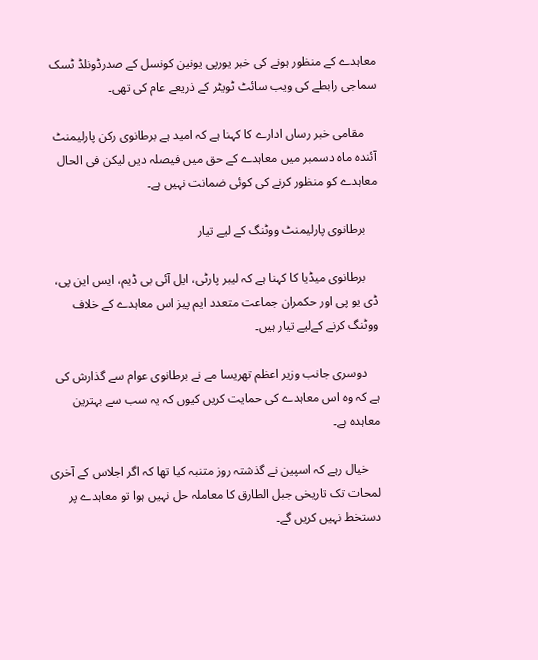معاہدے کے منظور ہونے کی خبر یورپی یونین کونسل کے صدرڈونلڈ ٹسک سماجی رابطے کی ویب سائٹ ٹویٹر کے ذریعے عام کی تھی۔

    مقامی خبر رساں ادارے کا کہنا ہے کہ امید ہے برطانوی رکن پارلیمنٹ آئندہ ماہ دسمبر میں معاہدے کے حق میں فیصلہ دیں لیکن فی الحال معاہدے کو منظور کرنے کی کوئی ضمانت نہیں ہے۔

    برطانوی پارلیمنٹ ووٹنگ کے لیے تیار

    برطانوی میڈیا کا کہنا ہے کہ لیبر پارٹی، ایل آئی بی ڈیم، ایس این پی، ڈی یو پی اور حکمران جماعت متعدد ایم پیز اس معاہدے کے خلاف ووٹنگ کرنے کےلیے تیار ہیں۔

    دوسری جانب وزیر اعظم تھریسا مے نے برطانوی عوام سے گذارش کی ہے کہ وہ اس معاہدے کی حمایت کریں کیوں کہ یہ سب سے بہترین معاہدہ ہے۔

    خیال رہے کہ اسپین نے گذشتہ روز متنبہ کیا تھا کہ اگر اجلاس کے آخری لمحات تک تاریخی جبل الطارق کا معاملہ حل نہیں ہوا تو معاہدے پر دستخط نہیں کریں گے۔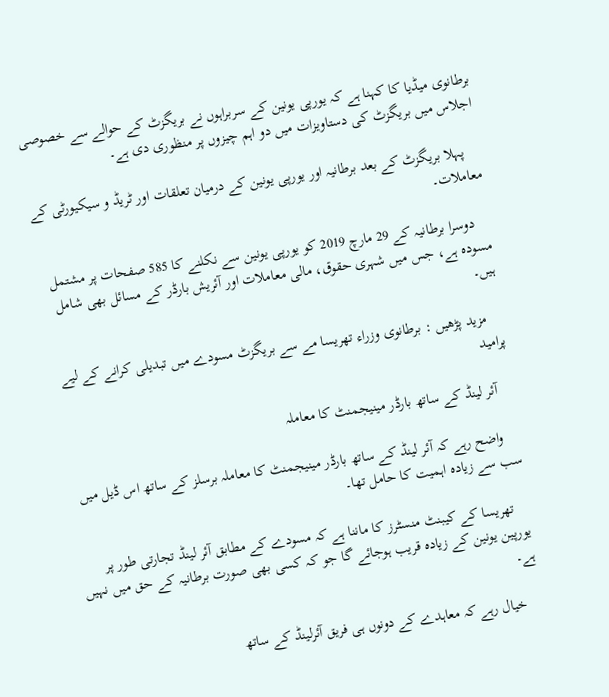برطانوی میڈیا کا کہنا ہے کہ یورپی یونین کے سربراہوں نے بریگزٹ کے حوالے سے خصوصی اجلاس میں بریگزٹ کی دستاویزات میں دو اہم چیزوں پر منظوری دی ہے۔

    پہلا بریگزٹ کے بعد برطانیہ اور یورپی یونین کے درمیان تعلقات اور ٹریڈ و سیکیورٹی کے معاملات۔

    دوسرا برطانیہ کے 29 مارچ 2019 کو یورپی یونین سے نکلنے کا 585 صفحات پر مشتمل مسودہ ہے، جس میں شہری حقوق، مالی معاملات اور آئریش بارڈر کے مسائل بھی شامل ہیں۔

    مزید پڑھیں : برطانوی وزراء تھریسا مے سے بریگزٹ مسودے میں تبدیلی کرانے کے لیے پرامید

    آئر لینڈ کے ساتھ بارڈر مینیجمنٹ کا معاملہ

    واضح رہے کہ آئر لینڈ کے ساتھ بارڈر مینیجمنٹ کا معاملہ برسلز کے ساتھ اس ڈیل میں سب سے زیادہ اہمیت کا حامل تھا۔

    تھریسا کے کیبنٹ منسٹرز کا ماننا ہے کہ مسودے کے مطابق آئر لینڈ تجارتی طور پر یورپین یونین کے زیادہ قریب ہوجائے گا جو کہ کسی بھی صورت برطانیہ کے حق میں نہیں ہے۔

    خیال رہے کہ معاہدے کے دونوں ہی فریق آئرلینڈ کے ساتھ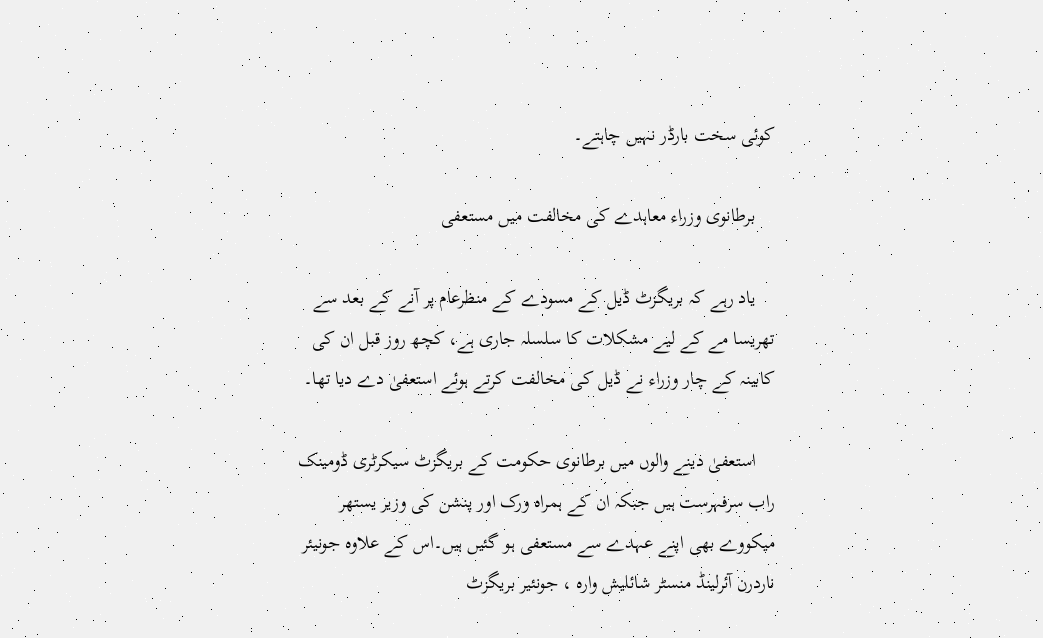کوئی سخت بارڈر نہیں چاہتے۔

    برطانوی وزراء معاہدے کی مخالفت میں مستعفی

    یاد رہے کہ بریگزٹ ڈیل کے مسودے کے منظرعام پر آنے کے بعد سے تھریسا مے کے لیے مشکلات کا سلسلہ جاری ہے، کچھ روز قبل ان کی کابینہ کے چار وزراء نے ڈیل کی مخالفت کرتے ہوئے استعفیٰ دے دیا تھا۔

    استعفیٰ دینے والوں میں برطانوی حکومت کے بریگزٹ سیکرٹری ڈومینک راب سرفہرست ہیں جبکہ ان کے ہمراہ ورک اور پنشن کی وزیر یستھر میکووے بھی اپنے عہدے سے مستعفی ہو گئیں ہیں۔اس کے علاوہ جونیئر ناردرن آئرلینڈ منسٹر شائلیش وارہ ، جونئیر بریگزٹ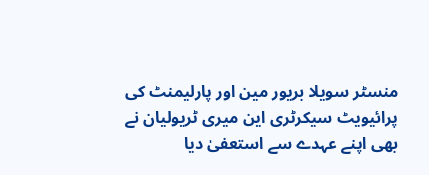منسٹر سویلا بریور مین اور پارلیمنٹ کی پرائیویٹ سیکرٹری این میری ٹریولیان نے بھی اپنے عہدے سے استعفیٰ دیا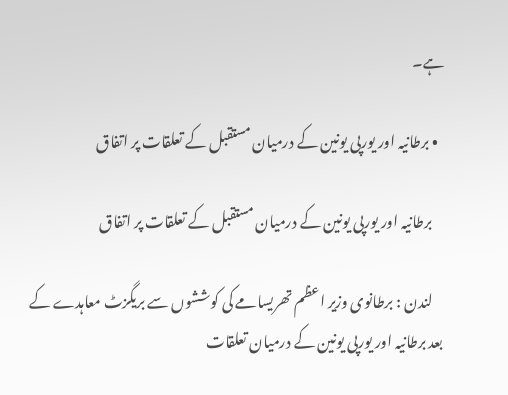ہے۔

  • برطانیہ اور یورپی یونین کے درمیان مستقبل کے تعلقات پر اتفاق

    برطانیہ اور یورپی یونین کے درمیان مستقبل کے تعلقات پر اتفاق

    لندن : برطانوی وزیر اعظم تھریسامے کی کوششوں سے بریگزٹ معاہدے کے بعد برطانیہ اور یورپی یونین کے درمیان تعلقات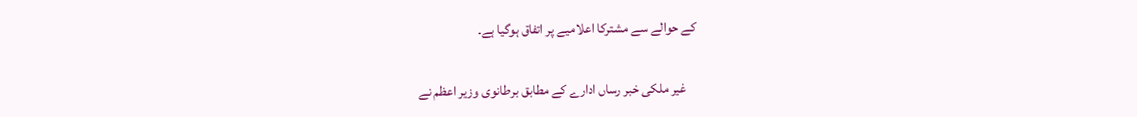کے حوالے سے مشترکا اعلامیے پر اتفاق ہوگیا ہے۔

    غیر ملکی خبر رساں ادارے کے مطابق برطانوی وزیر اعظم نے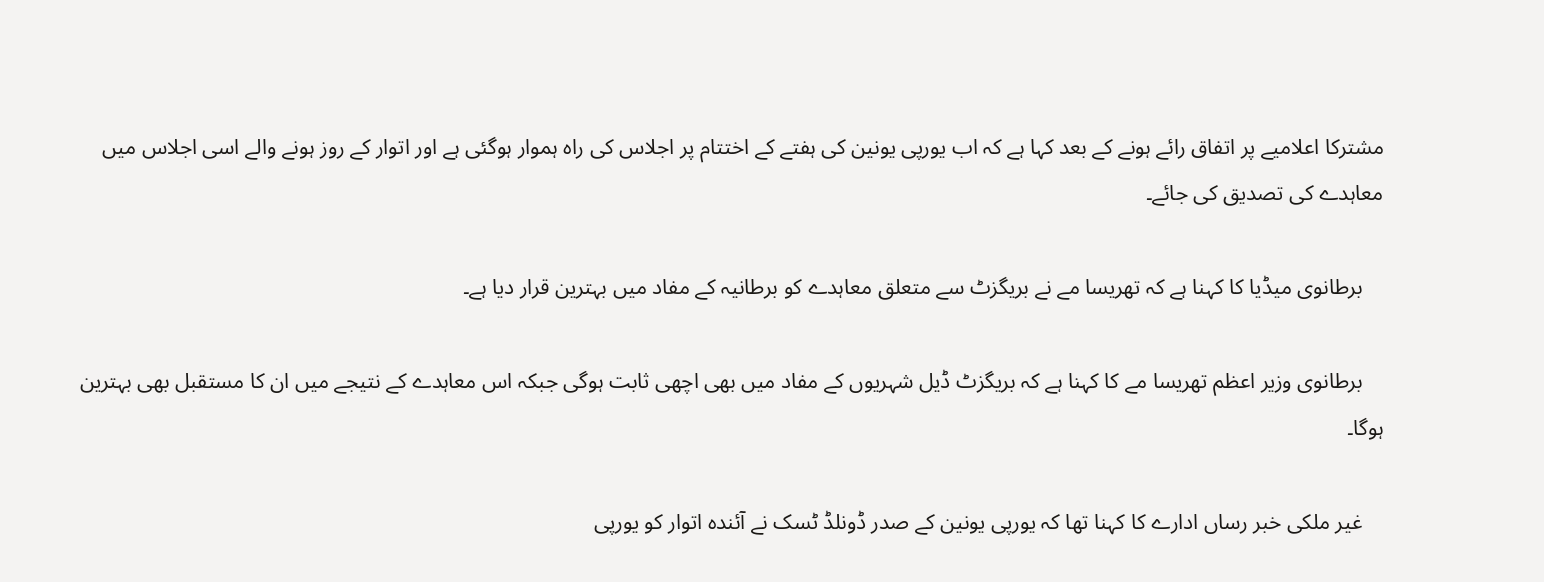مشترکا اعلامیے پر اتفاق رائے ہونے کے بعد کہا ہے کہ اب یورپی یونین کی ہفتے کے اختتام پر اجلاس کی راہ ہموار ہوگئی ہے اور اتوار کے روز ہونے والے اسی اجلاس میں معاہدے کی تصدیق کی جائے۔

    برطانوی میڈیا کا کہنا ہے کہ تھریسا مے نے بریگزٹ سے متعلق معاہدے کو برطانیہ کے مفاد میں بہترین قرار دیا ہے۔

    برطانوی وزیر اعظم تھریسا مے کا کہنا ہے کہ بریگزٹ ڈیل شہریوں کے مفاد میں بھی اچھی ثابت ہوگی جبکہ اس معاہدے کے نتیجے میں ان کا مستقبل بھی بہترین ہوگا۔

    غیر ملکی خبر رساں ادارے کا کہنا تھا کہ یورپی یونین کے صدر ڈونلڈ ٹسک نے آئندہ اتوار کو یورپی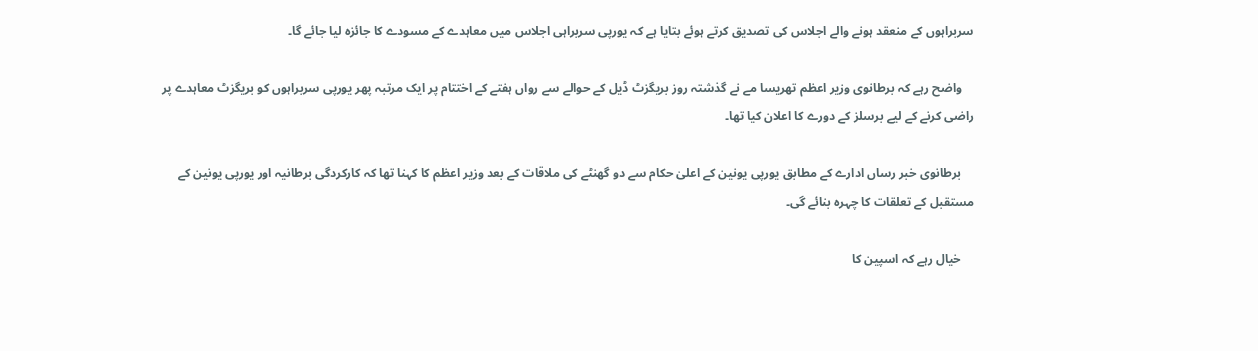سربراہوں کے منعقد ہونے والے اجلاس کی تصدیق کرتے ہوئے بتایا ہے کہ یورپی سربراہی اجلاس میں معاہدے کے مسودے کا جائزہ لیا جائے گا۔

    واضح رہے کہ برطانوی وزیر اعظم تھریسا مے نے گذشتہ روز بریگزٹ ڈیل کے حوالے سے رواں ہفتے کے اختتام پر ایک مرتبہ پھر یورپی سربراہوں کو بریگزٹ معاہدے پر راضی کرنے کے لیے برسلز کے دورے کا اعلان کیا تھا۔

    برطانوی خبر رساں ادارے کے مطابق یورپی یونین کے اعلیٰ حکام سے دو گھنٹے کی ملاقات کے بعد وزیر اعظم کا کہنا تھا کہ کارکردگی برطانیہ اور یورپی یونین کے مستقبل کے تعلقات کا چہرہ بنائے گی۔

    خیال رہے کہ اسپین کا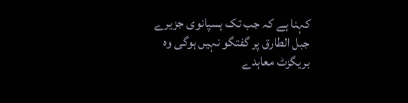کہنا ہے کہ جب تک ہسپانوی جزیرے جبل الطارق پر گفتگو نہیں ہوگی وہ بریگزٹ معاہدے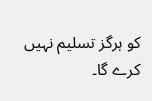کو ہرگز تسلیم نہیں کرے گا۔